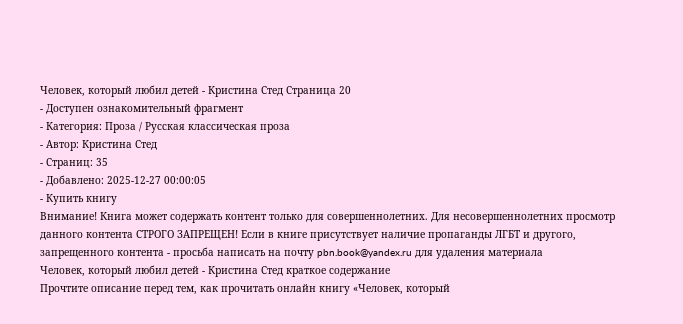Человек, который любил детей - Кристина Стед Страница 20
- Доступен ознакомительный фрагмент
- Категория: Проза / Русская классическая проза
- Автор: Кристина Стед
- Страниц: 35
- Добавлено: 2025-12-27 00:00:05
- Купить книгу
Внимание! Книга может содержать контент только для совершеннолетних. Для несовершеннолетних просмотр данного контента СТРОГО ЗАПРЕЩЕН! Если в книге присутствует наличие пропаганды ЛГБТ и другого, запрещенного контента - просьба написать на почту pbn.book@yandex.ru для удаления материала
Человек, который любил детей - Кристина Стед краткое содержание
Прочтите описание перед тем, как прочитать онлайн книгу «Человек, который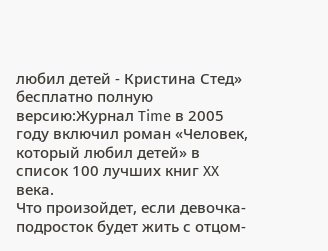любил детей - Кристина Стед» бесплатно полную версию:Журнал Time в 2005 году включил роман «Человек, который любил детей» в список 100 лучших книг XX века.
Что произойдет, если девочка-подросток будет жить с отцом-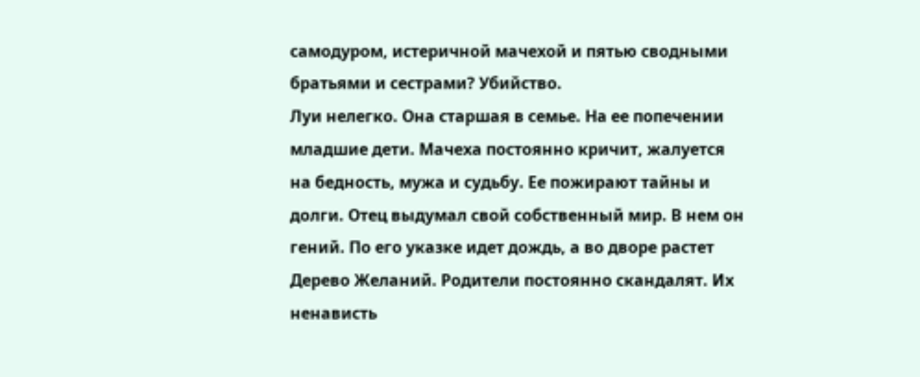самодуром, истеричной мачехой и пятью сводными братьями и сестрами? Убийство.
Луи нелегко. Она старшая в семье. На ее попечении младшие дети. Мачеха постоянно кричит, жалуется на бедность, мужа и судьбу. Ее пожирают тайны и долги. Отец выдумал свой собственный мир. В нем он гений. По его указке идет дождь, а во дворе растет Дерево Желаний. Родители постоянно скандалят. Их ненависть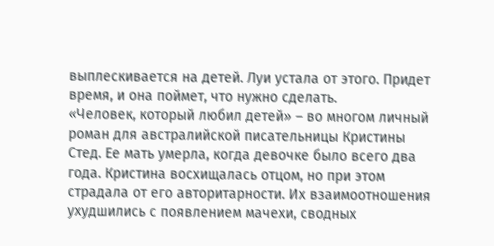выплескивается на детей. Луи устала от этого. Придет время, и она поймет, что нужно сделать.
«Человек, который любил детей» – во многом личный роман для австралийской писательницы Кристины Стед. Ее мать умерла, когда девочке было всего два года. Кристина восхищалась отцом, но при этом страдала от его авторитарности. Их взаимоотношения ухудшились с появлением мачехи, сводных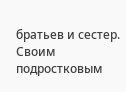братьев и сестер. Своим подростковым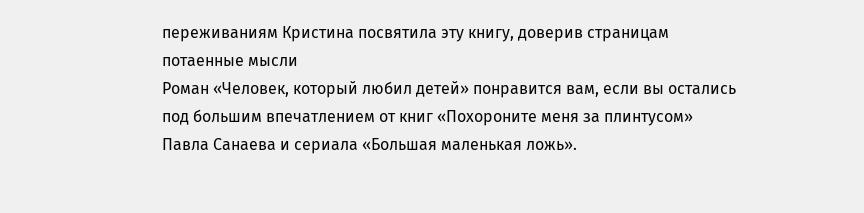переживаниям Кристина посвятила эту книгу, доверив страницам потаенные мысли
Роман «Человек, который любил детей» понравится вам, если вы остались под большим впечатлением от книг «Похороните меня за плинтусом» Павла Санаева и сериала «Большая маленькая ложь».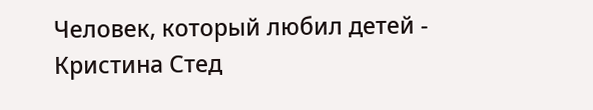Человек, который любил детей - Кристина Стед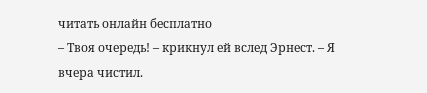читать онлайн бесплатно
– Твоя очередь! – крикнул ей вслед Эрнест. – Я вчера чистил.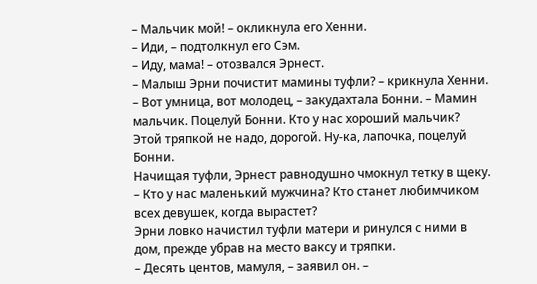– Мальчик мой! – окликнула его Хенни.
– Иди, – подтолкнул его Сэм.
– Иду, мама! – отозвался Эрнест.
– Малыш Эрни почистит мамины туфли? – крикнула Хенни.
– Вот умница, вот молодец, – закудахтала Бонни. – Мамин мальчик. Поцелуй Бонни. Кто у нас хороший мальчик? Этой тряпкой не надо, дорогой. Ну-ка, лапочка, поцелуй Бонни.
Начищая туфли, Эрнест равнодушно чмокнул тетку в щеку.
– Кто у нас маленький мужчина? Кто станет любимчиком всех девушек, когда вырастет?
Эрни ловко начистил туфли матери и ринулся с ними в дом, прежде убрав на место ваксу и тряпки.
– Десять центов, мамуля, – заявил он. –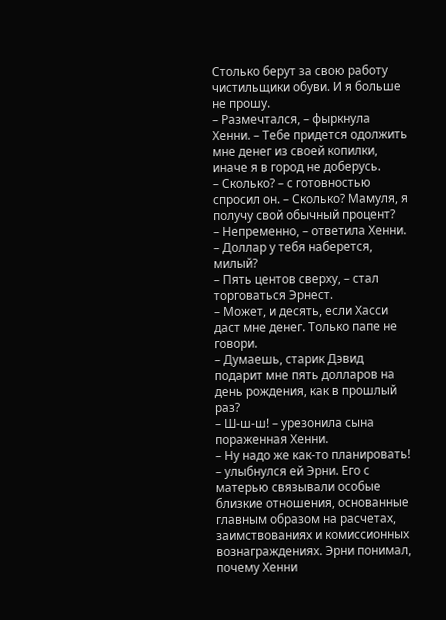Столько берут за свою работу чистильщики обуви. И я больше не прошу.
– Размечтался, – фыркнула Хенни. – Тебе придется одолжить мне денег из своей копилки, иначе я в город не доберусь.
– Сколько? – с готовностью спросил он. – Сколько? Мамуля, я получу свой обычный процент?
– Непременно, – ответила Хенни. – Доллар у тебя наберется, милый?
– Пять центов сверху, – стал торговаться Эрнест.
– Может, и десять, если Хасси даст мне денег. Только папе не говори.
– Думаешь, старик Дэвид подарит мне пять долларов на день рождения, как в прошлый раз?
– Ш-ш-ш! – урезонила сына пораженная Хенни.
– Ну надо же как-то планировать! – улыбнулся ей Эрни. Его с матерью связывали особые близкие отношения, основанные главным образом на расчетах, заимствованиях и комиссионных вознаграждениях. Эрни понимал, почему Хенни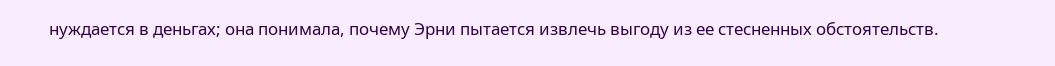нуждается в деньгах; она понимала, почему Эрни пытается извлечь выгоду из ее стесненных обстоятельств.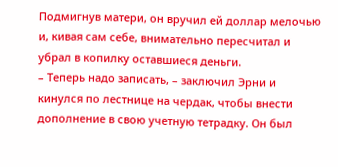Подмигнув матери, он вручил ей доллар мелочью и, кивая сам себе, внимательно пересчитал и убрал в копилку оставшиеся деньги.
– Теперь надо записать, – заключил Эрни и кинулся по лестнице на чердак, чтобы внести дополнение в свою учетную тетрадку. Он был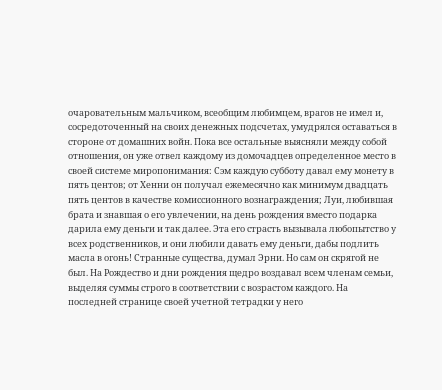очаровательным мальчиком, всеобщим любимцем, врагов не имел и, сосредоточенный на своих денежных подсчетах, умудрялся оставаться в стороне от домашних войн. Пока все остальные выясняли между собой отношения, он уже отвел каждому из домочадцев определенное место в своей системе миропонимания: Сэм каждую субботу давал ему монету в пять центов; от Хенни он получал ежемесячно как минимум двадцать пять центов в качестве комиссионного вознаграждения; Луи, любившая брата и знавшая о его увлечении, на день рождения вместо подарка дарила ему деньги и так далее. Эта его страсть вызывала любопытство у всех родственников, и они любили давать ему деньги, дабы подлить масла в огонь! Странные существа, думал Эрни. Но сам он скрягой не был. На Рождество и дни рождения щедро воздавал всем членам семьи, выделяя суммы строго в соответствии с возрастом каждого. На последней странице своей учетной тетрадки у него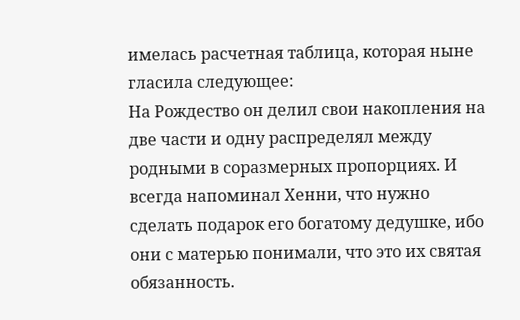имелась расчетная таблица, которая ныне гласила следующее:
На Рождество он делил свои накопления на две части и одну распределял между родными в соразмерных пропорциях. И всегда напоминал Хенни, что нужно сделать подарок его богатому дедушке, ибо они с матерью понимали, что это их святая обязанность.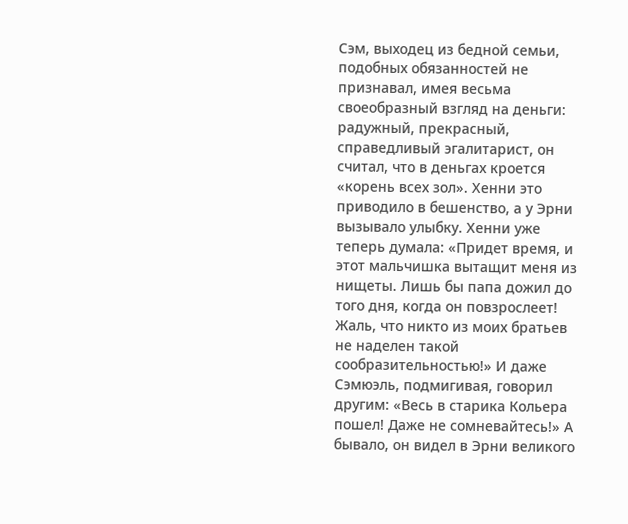Сэм, выходец из бедной семьи, подобных обязанностей не признавал, имея весьма своеобразный взгляд на деньги: радужный, прекрасный, справедливый эгалитарист, он считал, что в деньгах кроется «корень всех зол». Хенни это приводило в бешенство, а у Эрни вызывало улыбку. Хенни уже теперь думала: «Придет время, и этот мальчишка вытащит меня из нищеты. Лишь бы папа дожил до того дня, когда он повзрослеет! Жаль, что никто из моих братьев не наделен такой сообразительностью!» И даже Сэмюэль, подмигивая, говорил другим: «Весь в старика Кольера пошел! Даже не сомневайтесь!» А бывало, он видел в Эрни великого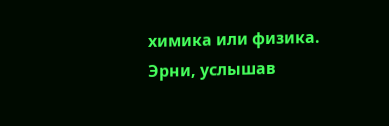химика или физика.
Эрни, услышав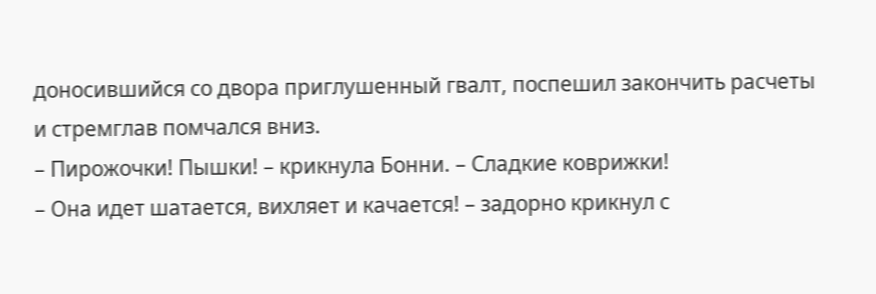доносившийся со двора приглушенный гвалт, поспешил закончить расчеты и стремглав помчался вниз.
– Пирожочки! Пышки! – крикнула Бонни. – Сладкие коврижки!
– Она идет шатается, вихляет и качается! – задорно крикнул с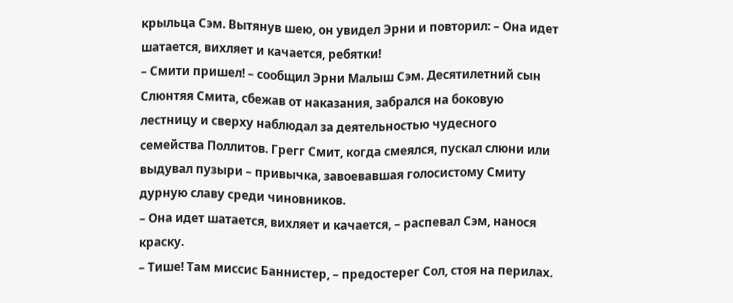крыльца Сэм. Вытянув шею, он увидел Эрни и повторил: – Она идет шатается, вихляет и качается, ребятки!
– Смити пришел! – сообщил Эрни Малыш Сэм. Десятилетний сын Слюнтяя Смита, сбежав от наказания, забрался на боковую лестницу и сверху наблюдал за деятельностью чудесного семейства Поллитов. Грегг Смит, когда смеялся, пускал слюни или выдувал пузыри – привычка, завоевавшая голосистому Смиту дурную славу среди чиновников.
– Она идет шатается, вихляет и качается, – распевал Сэм, нанося краску.
– Тише! Там миссис Баннистер, – предостерег Сол, стоя на перилах.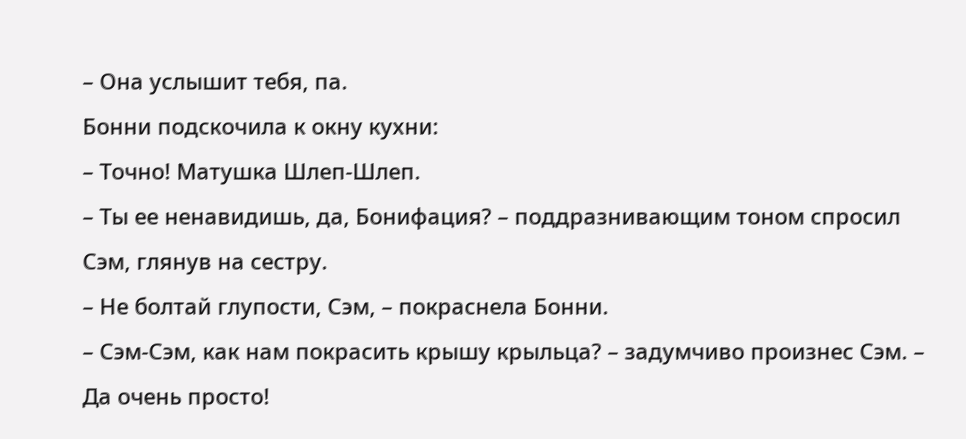– Она услышит тебя, па.
Бонни подскочила к окну кухни:
– Точно! Матушка Шлеп-Шлеп.
– Ты ее ненавидишь, да, Бонифация? – поддразнивающим тоном спросил Сэм, глянув на сестру.
– Не болтай глупости, Сэм, – покраснела Бонни.
– Сэм-Сэм, как нам покрасить крышу крыльца? – задумчиво произнес Сэм. – Да очень просто!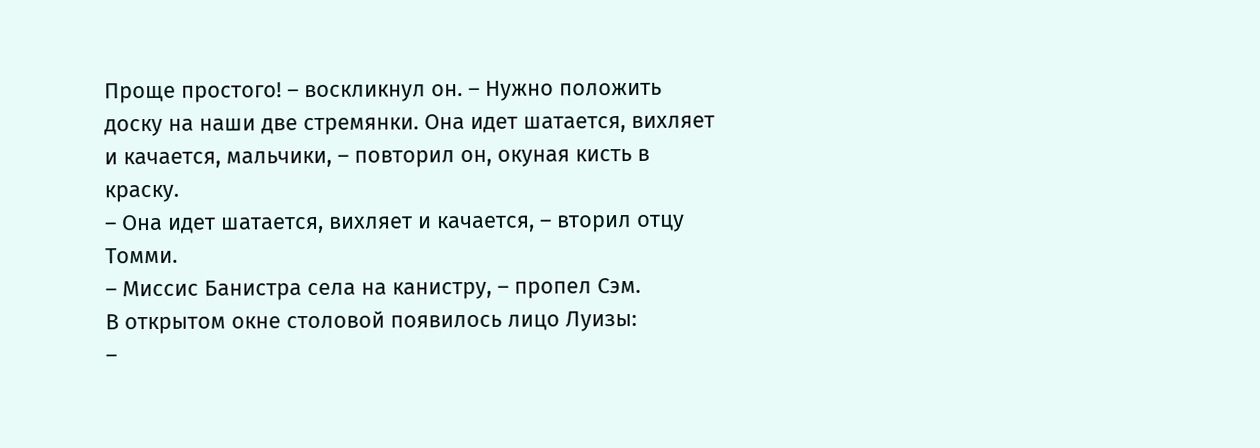Проще простого! – воскликнул он. – Нужно положить доску на наши две стремянки. Она идет шатается, вихляет и качается, мальчики, – повторил он, окуная кисть в краску.
– Она идет шатается, вихляет и качается, – вторил отцу Томми.
– Миссис Банистра села на канистру, – пропел Сэм.
В открытом окне столовой появилось лицо Луизы:
–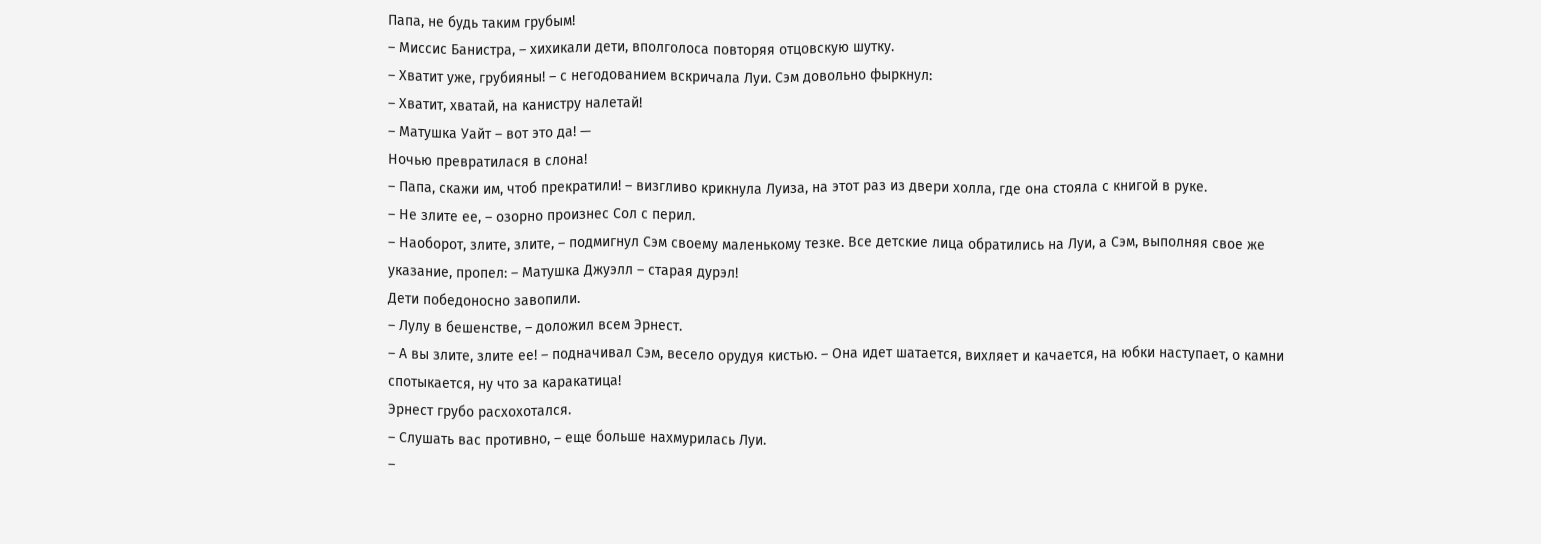Папа, не будь таким грубым!
– Миссис Банистра, – хихикали дети, вполголоса повторяя отцовскую шутку.
– Хватит уже, грубияны! – с негодованием вскричала Луи. Сэм довольно фыркнул:
– Хватит, хватай, на канистру налетай!
– Матушка Уайт – вот это да! —
Ночью превратилася в слона!
– Папа, скажи им, чтоб прекратили! – визгливо крикнула Луиза, на этот раз из двери холла, где она стояла с книгой в руке.
– Не злите ее, – озорно произнес Сол с перил.
– Наоборот, злите, злите, – подмигнул Сэм своему маленькому тезке. Все детские лица обратились на Луи, а Сэм, выполняя свое же указание, пропел: – Матушка Джуэлл – старая дурэл!
Дети победоносно завопили.
– Лулу в бешенстве, – доложил всем Эрнест.
– А вы злите, злите ее! – подначивал Сэм, весело орудуя кистью. – Она идет шатается, вихляет и качается, на юбки наступает, о камни спотыкается, ну что за каракатица!
Эрнест грубо расхохотался.
– Слушать вас противно, – еще больше нахмурилась Луи.
–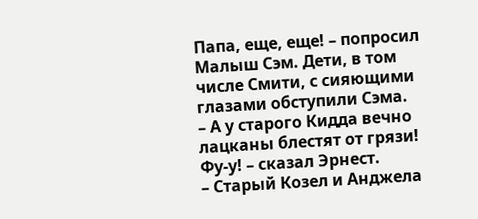Папа, еще, еще! – попросил Малыш Сэм. Дети, в том числе Смити, с сияющими глазами обступили Сэма.
– А у старого Кидда вечно лацканы блестят от грязи! Фу-у! – сказал Эрнест.
– Старый Козел и Анджела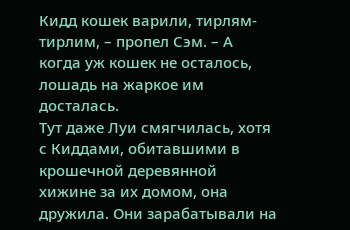Кидд кошек варили, тирлям-тирлим, – пропел Сэм. – А когда уж кошек не осталось, лошадь на жаркое им досталась.
Тут даже Луи смягчилась, хотя с Киддами, обитавшими в крошечной деревянной хижине за их домом, она дружила. Они зарабатывали на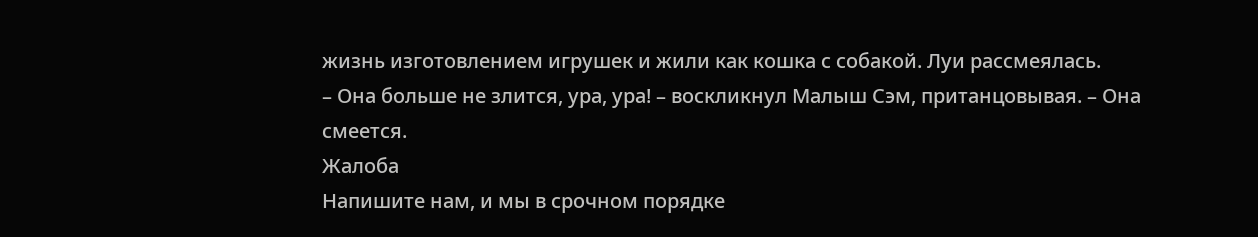жизнь изготовлением игрушек и жили как кошка с собакой. Луи рассмеялась.
– Она больше не злится, ура, ура! – воскликнул Малыш Сэм, пританцовывая. – Она смеется.
Жалоба
Напишите нам, и мы в срочном порядке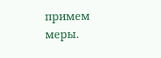примем меры.